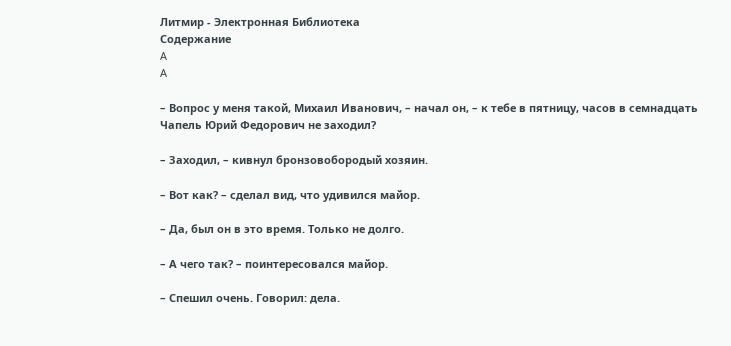Литмир - Электронная Библиотека
Содержание
A
A

– Вопрос у меня такой, Михаил Иванович, – начал он, – к тебе в пятницу, часов в семнадцать Чапель Юрий Федорович не заходил?

– Заходил, – кивнул бронзовобородый хозяин.

– Вот как? – сделал вид, что удивился майор.

– Да, был он в это время. Только не долго.

– А чего так? – поинтересовался майор.

– Спешил очень. Говорил: дела.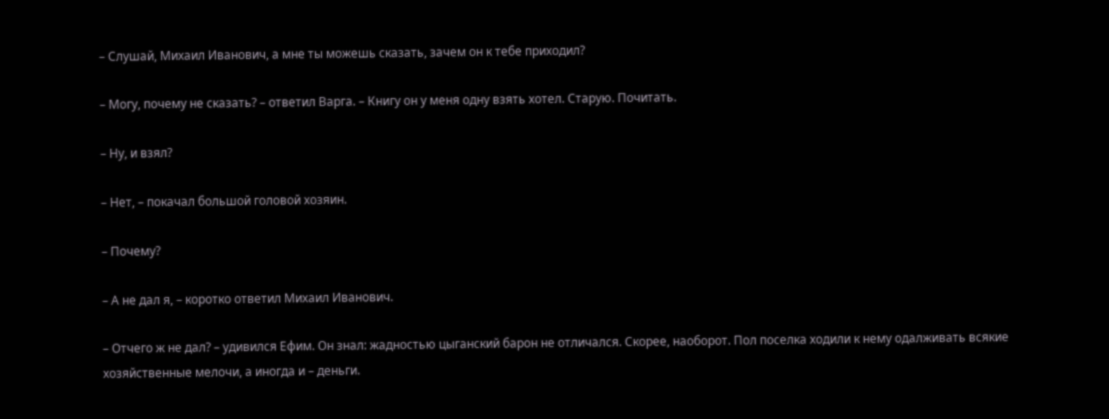– Слушай, Михаил Иванович, а мне ты можешь сказать, зачем он к тебе приходил?

– Могу, почему не сказать? – ответил Варга. – Книгу он у меня одну взять хотел. Старую. Почитать.

– Ну, и взял?

– Нет, – покачал большой головой хозяин.

– Почему?

– А не дал я, – коротко ответил Михаил Иванович.

– Отчего ж не дал? – удивился Ефим. Он знал: жадностью цыганский барон не отличался. Скорее, наоборот. Пол поселка ходили к нему одалживать всякие хозяйственные мелочи, а иногда и – деньги.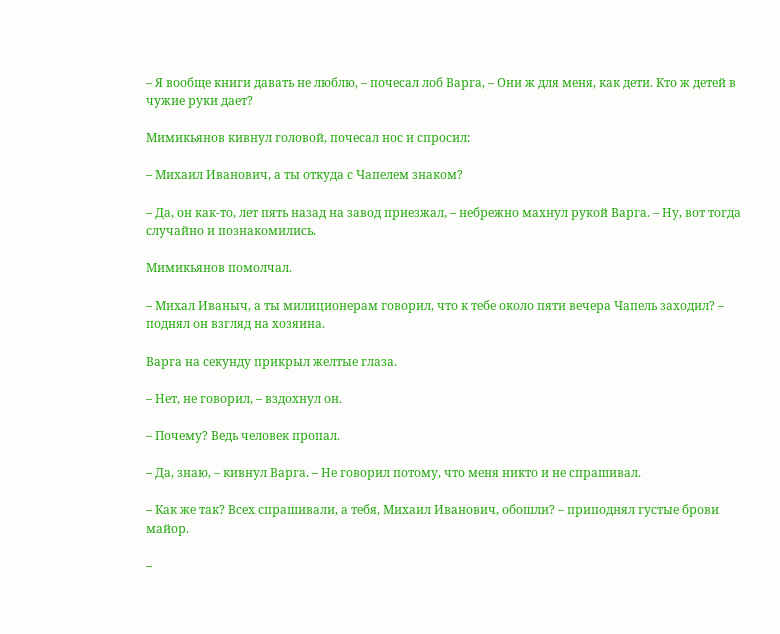– Я вообще книги давать не люблю, – почесал лоб Варга, – Они ж для меня, как дети. Кто ж детей в чужие руки дает?

Мимикьянов кивнул головой, почесал нос и спросил:

– Михаил Иванович, а ты откуда с Чапелем знаком?

– Да, он как-то, лет пять назад на завод приезжал, – небрежно махнул рукой Варга. – Ну, вот тогда случайно и познакомились.

Мимикьянов помолчал.

– Михал Иваныч, а ты милиционерам говорил, что к тебе около пяти вечера Чапель заходил? – поднял он взгляд на хозяина.

Варга на секунду прикрыл желтые глаза.

– Нет, не говорил, – вздохнул он.

– Почему? Ведь человек пропал.

– Да, знаю, – кивнул Варга. – Не говорил потому, что меня никто и не спрашивал.

– Как же так? Всех спрашивали, а тебя, Михаил Иванович, обошли? – приподнял густые брови майор.

–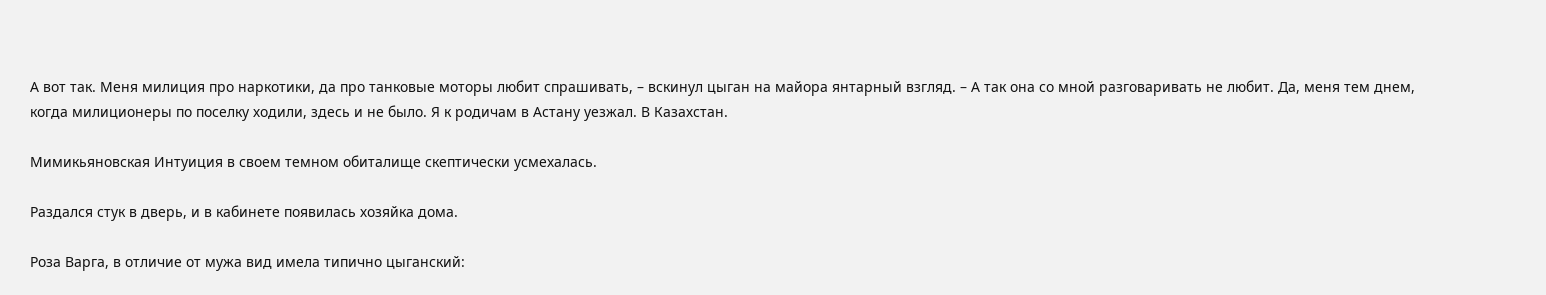А вот так. Меня милиция про наркотики, да про танковые моторы любит спрашивать, – вскинул цыган на майора янтарный взгляд. – А так она со мной разговаривать не любит. Да, меня тем днем, когда милиционеры по поселку ходили, здесь и не было. Я к родичам в Астану уезжал. В Казахстан.

Мимикьяновская Интуиция в своем темном обиталище скептически усмехалась.

Раздался стук в дверь, и в кабинете появилась хозяйка дома.

Роза Варга, в отличие от мужа вид имела типично цыганский: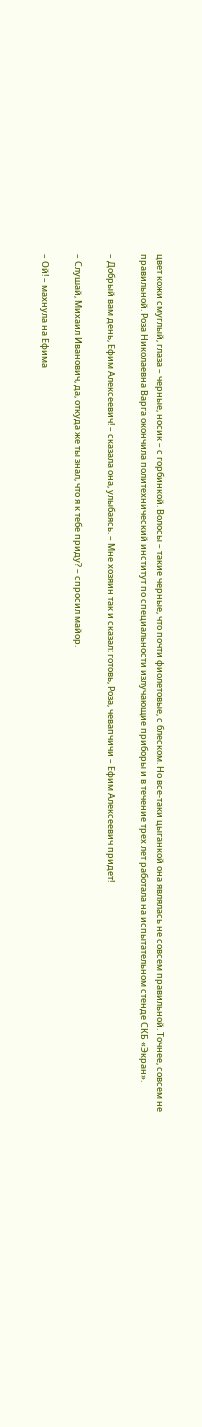цвет кожи смуглый, глаза – черные, носик – с горбинкой. Волосы – такие черные, что почти фиолетовые, с блеском. Но все-таки цыганкой она являлась не совсем правильной. Точнее, совсем не правильной. Роза Николаевна Варга окончила политехнический институт по специальности излучающие приборы и в течение трех лет работала на испытательном стенде СКБ «Экран».

– Добрый вам день, Ефим Алексеевич! – сказала она, улыбаясь. – Мне хозяин так и сказал: готовь, Роза, чевапчичи – Ефим Алексеевич придет!

– Слушай, Михаил Иванович, да, откуда же ты знал, что я к тебе приду? – спросил майор.

– Ой! – махнула на Ефима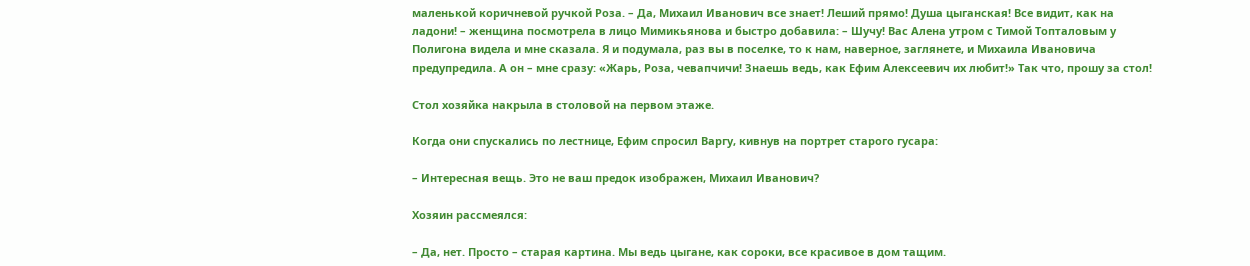маленькой коричневой ручкой Роза. – Да, Михаил Иванович все знает! Леший прямо! Душа цыганская! Все видит, как на ладони! – женщина посмотрела в лицо Мимикьянова и быстро добавила: – Шучу! Вас Алена утром с Тимой Топталовым у Полигона видела и мне сказала. Я и подумала, раз вы в поселке, то к нам, наверное, заглянете, и Михаила Ивановича предупредила. А он – мне сразу: «Жарь, Роза, чевапчичи! Знаешь ведь, как Ефим Алексеевич их любит!» Так что, прошу за стол!

Стол хозяйка накрыла в столовой на первом этаже.

Когда они спускались по лестнице, Ефим спросил Варгу, кивнув на портрет старого гусара:

– Интересная вещь. Это не ваш предок изображен, Михаил Иванович?

Хозяин рассмеялся:

– Да, нет. Просто – старая картина. Мы ведь цыгане, как сороки, все красивое в дом тащим.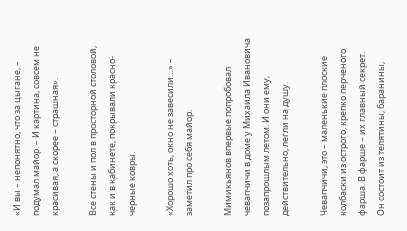«И вы – непонятно, что за цыгане, – подумал майор. – И картина, совсем не красивая, а скорее – страшная».

Все стены и пол в просторной столовой, как и в кабинете, покрывали красно-черные ковры.

«Хорошо хоть, окно не завесили…» – заметил про себя майор.

Мимикьянов впервые попробовал чевапчичи в доме у Михаила Ивановича позапрошлым летом. И они ему, действительно, легли на душу.

Чевапчичи, это – маленькие плоские колбаски из острого, крепко перченого фарша. В фарше – их главный секрет. Он состоит из телятины, баранины,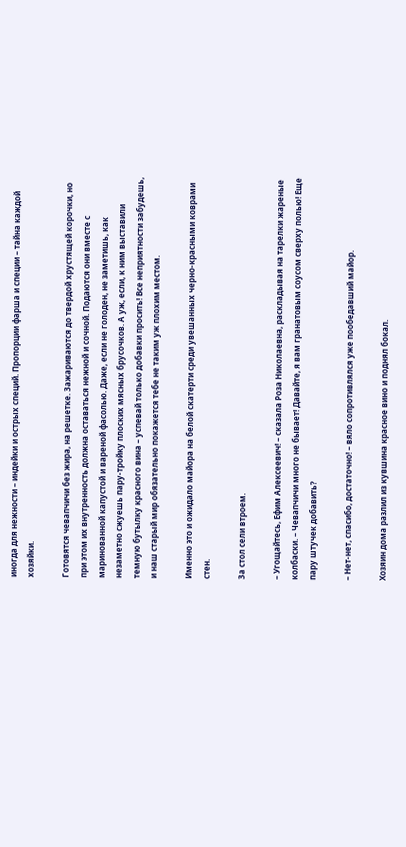иногда для нежности – индейки и острых специй. Пропорции фарша и специи – тайна каждой хозяйки.

Готовятся чевапчичи без жира, на решетке. Зажариваются до твердой хрустящей корочки, но при этом их внутренность должна оставаться нежной и сочной. Подаются они вместе с маринованной капустой и вареной фасолью. Даже, если не голоден, не заметишь, как незаметно сжуешь пару-тройку плоских мясных брусочков. А уж, если, к ним выставили темную бутылку красного вина – успевай только добавки просить! Все неприятности забудешь, и наш старый мир обязательно покажется тебе не таким уж плохим местом.

Именно это и ожидало майора на белой скатерти среди увешанных черно-красными коврами стен.

За стол сели втроем.

– Угощайтесь, Ефим Алексеевич! – сказала Роза Николаевна, раскладывая на тарелки жареные колбаски. – Чевапчичи много не бывает! Давайте, я вам гранатовым соусом сверху полью! Еще пару штучек добавить?

– Нет-нет, спасибо, достаточно! – вяло сопротивлялся уже пообедавший майор.

Хозяин дома разлил из кувшина красное вино и поднял бокал.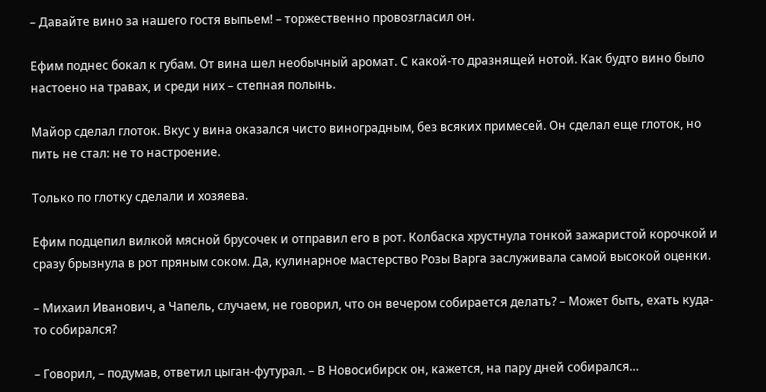– Давайте вино за нашего гостя выпьем! – торжественно провозгласил он.

Ефим поднес бокал к губам. От вина шел необычный аромат. С какой-то дразнящей нотой. Как будто вино было настоено на травах, и среди них – степная полынь.

Майор сделал глоток. Вкус у вина оказался чисто виноградным, без всяких примесей. Он сделал еще глоток, но пить не стал: не то настроение.

Только по глотку сделали и хозяева.

Ефим подцепил вилкой мясной брусочек и отправил его в рот. Колбаска хрустнула тонкой зажаристой корочкой и сразу брызнула в рот пряным соком. Да, кулинарное мастерство Розы Варга заслуживала самой высокой оценки.

– Михаил Иванович, а Чапель, случаем, не говорил, что он вечером собирается делать? – Может быть, ехать куда-то собирался?

– Говорил, – подумав, ответил цыган-футурал. – В Новосибирск он, кажется, на пару дней собирался…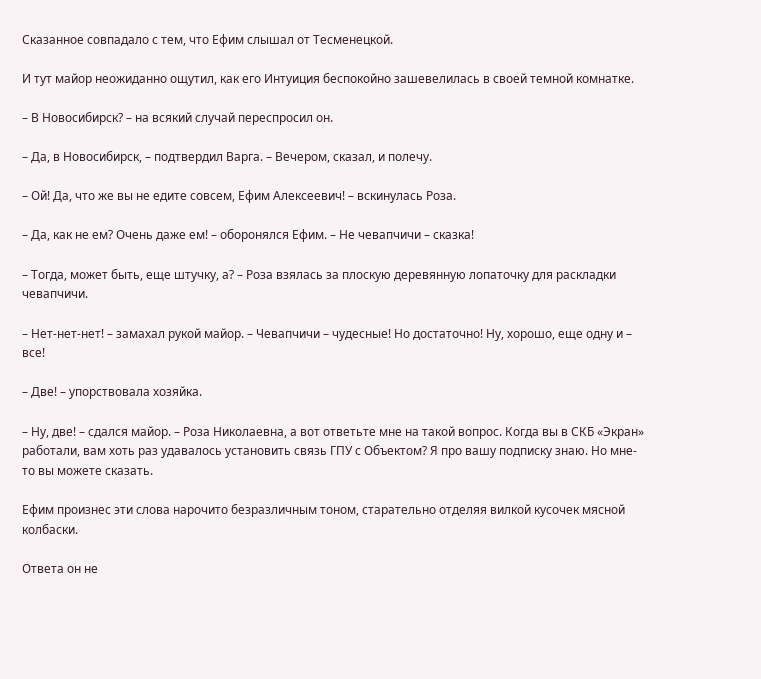Сказанное совпадало с тем, что Ефим слышал от Тесменецкой.

И тут майор неожиданно ощутил, как его Интуиция беспокойно зашевелилась в своей темной комнатке.

– В Новосибирск? – на всякий случай переспросил он.

– Да, в Новосибирск, – подтвердил Варга. – Вечером, сказал, и полечу.

– Ой! Да, что же вы не едите совсем, Ефим Алексеевич! – вскинулась Роза.

– Да, как не ем? Очень даже ем! – оборонялся Ефим. – Не чевапчичи – сказка!

– Тогда, может быть, еще штучку, а? – Роза взялась за плоскую деревянную лопаточку для раскладки чевапчичи.

– Нет-нет-нет! – замахал рукой майор. – Чевапчичи – чудесные! Но достаточно! Ну, хорошо, еще одну и – все!

– Две! – упорствовала хозяйка.

– Ну, две! – сдался майор. – Роза Николаевна, а вот ответьте мне на такой вопрос. Когда вы в СКБ «Экран» работали, вам хоть раз удавалось установить связь ГПУ с Объектом? Я про вашу подписку знаю. Но мне-то вы можете сказать.

Ефим произнес эти слова нарочито безразличным тоном, старательно отделяя вилкой кусочек мясной колбаски.

Ответа он не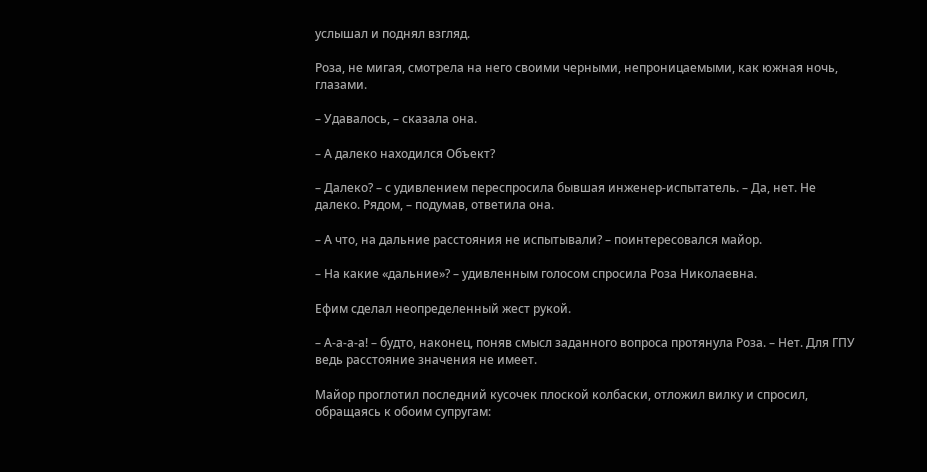услышал и поднял взгляд.

Роза, не мигая, смотрела на него своими черными, непроницаемыми, как южная ночь, глазами.

– Удавалось, – сказала она.

– А далеко находился Объект?

– Далеко? – с удивлением переспросила бывшая инженер-испытатель. – Да, нет. Не далеко. Рядом, – подумав, ответила она.

– А что, на дальние расстояния не испытывали? – поинтересовался майор.

– На какие «дальние»? – удивленным голосом спросила Роза Николаевна.

Ефим сделал неопределенный жест рукой.

– А-а-а-а! – будто, наконец, поняв смысл заданного вопроса протянула Роза. – Нет. Для ГПУ ведь расстояние значения не имеет.

Майор проглотил последний кусочек плоской колбаски, отложил вилку и спросил, обращаясь к обоим супругам: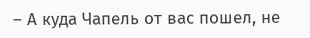– А куда Чапель от вас пошел, не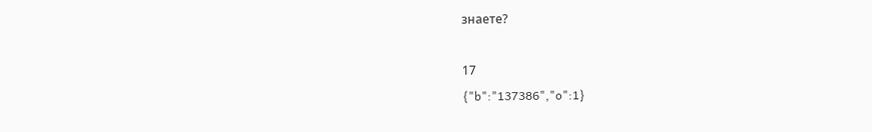знаете?

17
{"b":"137386","o":1}